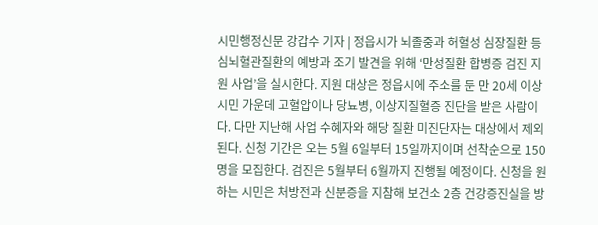시민행정신문 강갑수 기자 | 정읍시가 뇌졸중과 허혈성 심장질환 등 심뇌혈관질환의 예방과 조기 발견을 위해 ‘만성질환 합병증 검진 지원 사업’을 실시한다. 지원 대상은 정읍시에 주소를 둔 만 20세 이상 시민 가운데 고혈압이나 당뇨병, 이상지질혈증 진단을 받은 사람이다. 다만 지난해 사업 수혜자와 해당 질환 미진단자는 대상에서 제외된다. 신청 기간은 오는 5월 6일부터 15일까지이며 선착순으로 150명을 모집한다. 검진은 5월부터 6월까지 진행될 예정이다. 신청을 원하는 시민은 처방전과 신분증을 지참해 보건소 2층 건강증진실을 방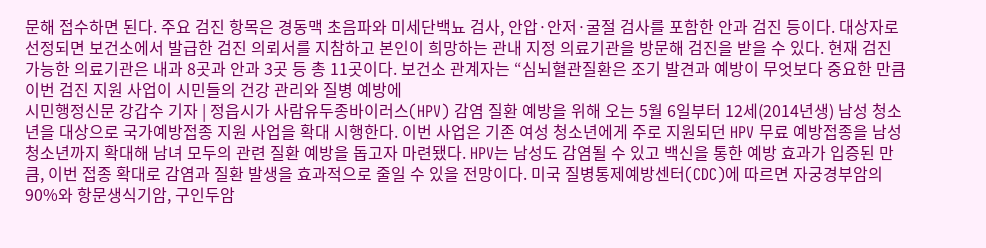문해 접수하면 된다. 주요 검진 항목은 경동맥 초음파와 미세단백뇨 검사, 안압·안저·굴절 검사를 포함한 안과 검진 등이다. 대상자로 선정되면 보건소에서 발급한 검진 의뢰서를 지참하고 본인이 희망하는 관내 지정 의료기관을 방문해 검진을 받을 수 있다. 현재 검진 가능한 의료기관은 내과 8곳과 안과 3곳 등 총 11곳이다. 보건소 관계자는 “심뇌혈관질환은 조기 발견과 예방이 무엇보다 중요한 만큼 이번 검진 지원 사업이 시민들의 건강 관리와 질병 예방에
시민행정신문 강갑수 기자 | 정읍시가 사람유두종바이러스(HPV) 감염 질환 예방을 위해 오는 5월 6일부터 12세(2014년생) 남성 청소년을 대상으로 국가예방접종 지원 사업을 확대 시행한다. 이번 사업은 기존 여성 청소년에게 주로 지원되던 HPV 무료 예방접종을 남성 청소년까지 확대해 남녀 모두의 관련 질환 예방을 돕고자 마련됐다. HPV는 남성도 감염될 수 있고 백신을 통한 예방 효과가 입증된 만큼, 이번 접종 확대로 감염과 질환 발생을 효과적으로 줄일 수 있을 전망이다. 미국 질병통제예방센터(CDC)에 따르면 자궁경부암의 90%와 항문생식기암, 구인두암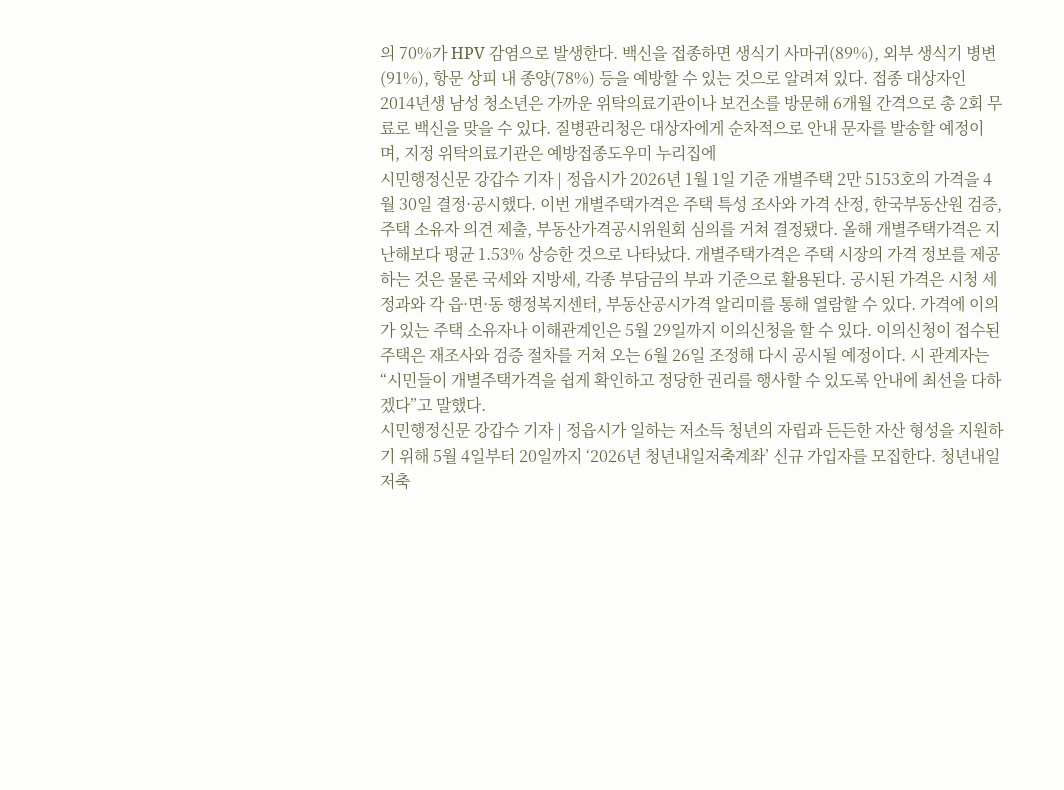의 70%가 HPV 감염으로 발생한다. 백신을 접종하면 생식기 사마귀(89%), 외부 생식기 병변(91%), 항문 상피 내 종양(78%) 등을 예방할 수 있는 것으로 알려져 있다. 접종 대상자인 2014년생 남성 청소년은 가까운 위탁의료기관이나 보건소를 방문해 6개월 간격으로 총 2회 무료로 백신을 맞을 수 있다. 질병관리청은 대상자에게 순차적으로 안내 문자를 발송할 예정이며, 지정 위탁의료기관은 예방접종도우미 누리집에
시민행정신문 강갑수 기자 | 정읍시가 2026년 1월 1일 기준 개별주택 2만 5153호의 가격을 4월 30일 결정·공시했다. 이번 개별주택가격은 주택 특성 조사와 가격 산정, 한국부동산원 검증, 주택 소유자 의견 제출, 부동산가격공시위원회 심의를 거쳐 결정됐다. 올해 개별주택가격은 지난해보다 평균 1.53% 상승한 것으로 나타났다. 개별주택가격은 주택 시장의 가격 정보를 제공하는 것은 물론 국세와 지방세, 각종 부담금의 부과 기준으로 활용된다. 공시된 가격은 시청 세정과와 각 읍·면·동 행정복지센터, 부동산공시가격 알리미를 통해 열람할 수 있다. 가격에 이의가 있는 주택 소유자나 이해관계인은 5월 29일까지 이의신청을 할 수 있다. 이의신청이 접수된 주택은 재조사와 검증 절차를 거쳐 오는 6월 26일 조정해 다시 공시될 예정이다. 시 관계자는 “시민들이 개별주택가격을 쉽게 확인하고 정당한 권리를 행사할 수 있도록 안내에 최선을 다하겠다”고 말했다.
시민행정신문 강갑수 기자 | 정읍시가 일하는 저소득 청년의 자립과 든든한 자산 형성을 지원하기 위해 5월 4일부터 20일까지 ‘2026년 청년내일저축계좌’ 신규 가입자를 모집한다. 청년내일저축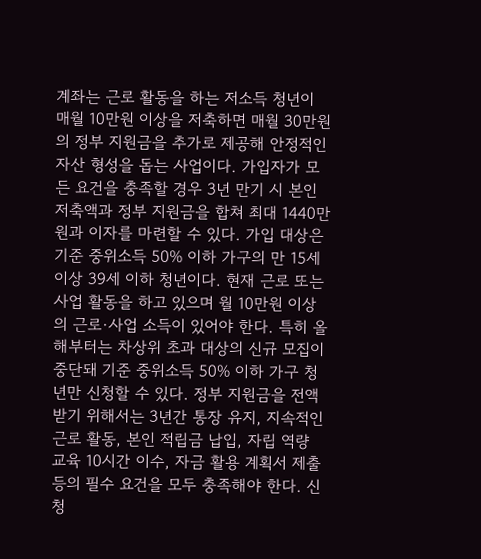계좌는 근로 활동을 하는 저소득 청년이 매월 10만원 이상을 저축하면 매월 30만원의 정부 지원금을 추가로 제공해 안정적인 자산 형성을 돕는 사업이다. 가입자가 모든 요건을 충족할 경우 3년 만기 시 본인 저축액과 정부 지원금을 합쳐 최대 1440만원과 이자를 마련할 수 있다. 가입 대상은 기준 중위소득 50% 이하 가구의 만 15세 이상 39세 이하 청년이다. 현재 근로 또는 사업 활동을 하고 있으며 월 10만원 이상의 근로·사업 소득이 있어야 한다. 특히 올해부터는 차상위 초과 대상의 신규 모집이 중단돼 기준 중위소득 50% 이하 가구 청년만 신청할 수 있다. 정부 지원금을 전액 받기 위해서는 3년간 통장 유지, 지속적인 근로 활동, 본인 적립금 납입, 자립 역량 교육 10시간 이수, 자금 활용 계획서 제출 등의 필수 요건을 모두 충족해야 한다. 신청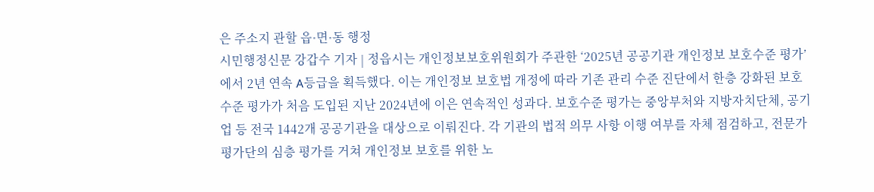은 주소지 관할 읍·면·동 행정
시민행정신문 강갑수 기자 | 정읍시는 개인정보보호위원회가 주관한 ‘2025년 공공기관 개인정보 보호수준 평가’에서 2년 연속 A등급을 획득했다. 이는 개인정보 보호법 개정에 따라 기존 관리 수준 진단에서 한층 강화된 보호수준 평가가 처음 도입된 지난 2024년에 이은 연속적인 성과다. 보호수준 평가는 중앙부처와 지방자치단체, 공기업 등 전국 1442개 공공기관을 대상으로 이뤄진다. 각 기관의 법적 의무 사항 이행 여부를 자체 점검하고, 전문가 평가단의 심층 평가를 거쳐 개인정보 보호를 위한 노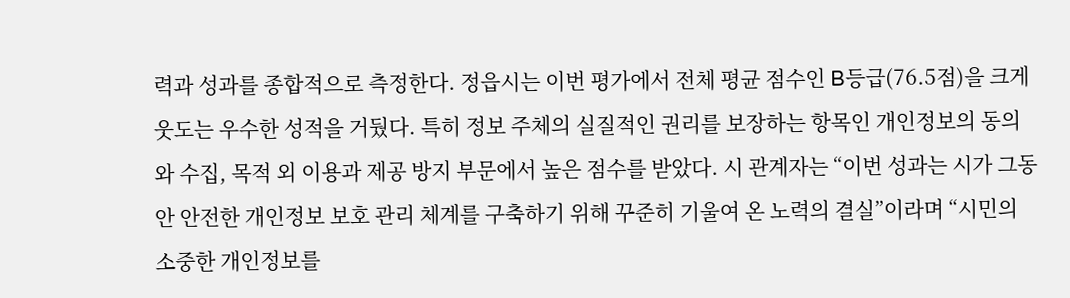력과 성과를 종합적으로 측정한다. 정읍시는 이번 평가에서 전체 평균 점수인 B등급(76.5점)을 크게 웃도는 우수한 성적을 거뒀다. 특히 정보 주체의 실질적인 권리를 보장하는 항목인 개인정보의 동의와 수집, 목적 외 이용과 제공 방지 부문에서 높은 점수를 받았다. 시 관계자는 “이번 성과는 시가 그동안 안전한 개인정보 보호 관리 체계를 구축하기 위해 꾸준히 기울여 온 노력의 결실”이라며 “시민의 소중한 개인정보를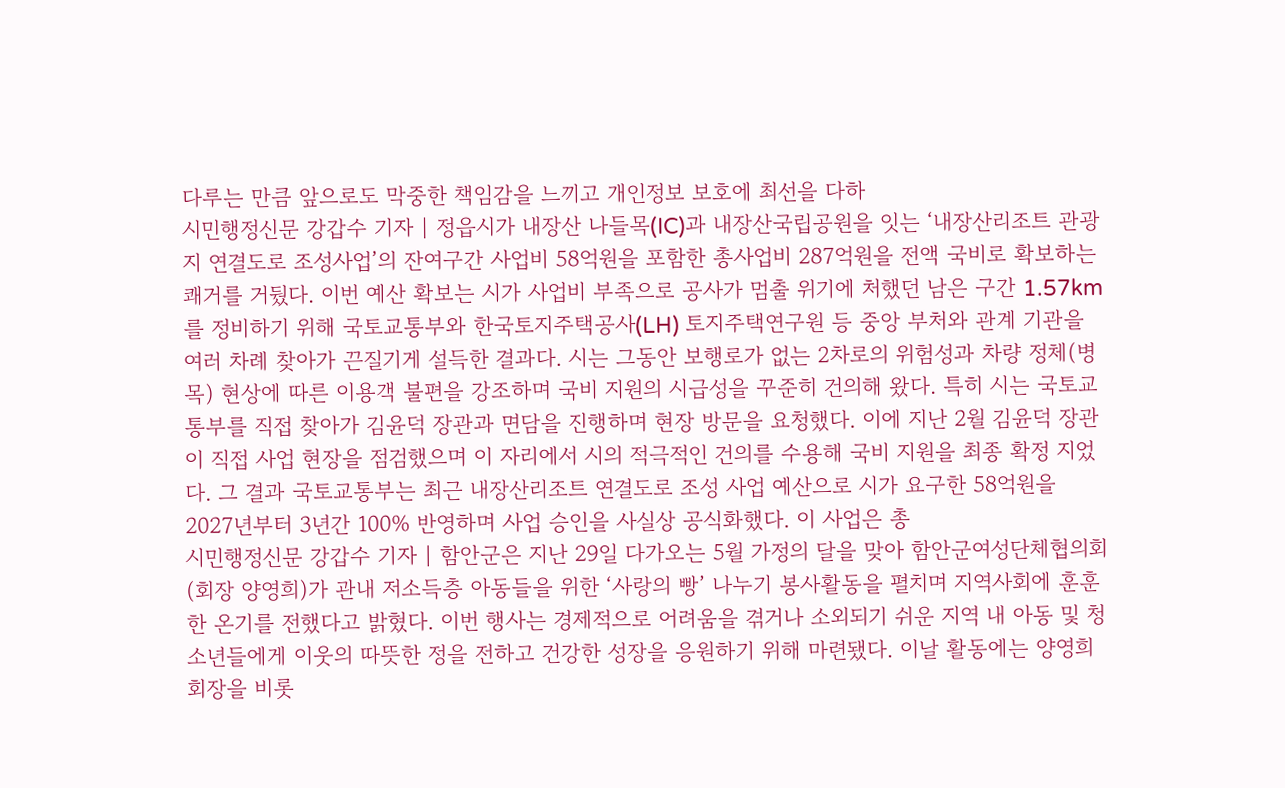다루는 만큼 앞으로도 막중한 책임감을 느끼고 개인정보 보호에 최선을 다하
시민행정신문 강갑수 기자 | 정읍시가 내장산 나들목(IC)과 내장산국립공원을 잇는 ‘내장산리조트 관광지 연결도로 조성사업’의 잔여구간 사업비 58억원을 포함한 총사업비 287억원을 전액 국비로 확보하는 쾌거를 거뒀다. 이번 예산 확보는 시가 사업비 부족으로 공사가 멈출 위기에 처했던 남은 구간 1.57km를 정비하기 위해 국토교통부와 한국토지주택공사(LH) 토지주택연구원 등 중앙 부처와 관계 기관을 여러 차례 찾아가 끈질기게 설득한 결과다. 시는 그동안 보행로가 없는 2차로의 위험성과 차량 정체(병목) 현상에 따른 이용객 불편을 강조하며 국비 지원의 시급성을 꾸준히 건의해 왔다. 특히 시는 국토교통부를 직접 찾아가 김윤덕 장관과 면담을 진행하며 현장 방문을 요청했다. 이에 지난 2월 김윤덕 장관이 직접 사업 현장을 점검했으며 이 자리에서 시의 적극적인 건의를 수용해 국비 지원을 최종 확정 지었다. 그 결과 국토교통부는 최근 내장산리조트 연결도로 조성 사업 예산으로 시가 요구한 58억원을 2027년부터 3년간 100% 반영하며 사업 승인을 사실상 공식화했다. 이 사업은 총
시민행정신문 강갑수 기자 | 함안군은 지난 29일 다가오는 5월 가정의 달을 맞아 함안군여성단체협의회(회장 양영희)가 관내 저소득층 아동들을 위한 ‘사랑의 빵’ 나누기 봉사활동을 펼치며 지역사회에 훈훈한 온기를 전했다고 밝혔다. 이번 행사는 경제적으로 어려움을 겪거나 소외되기 쉬운 지역 내 아동 및 청소년들에게 이웃의 따뜻한 정을 전하고 건강한 성장을 응원하기 위해 마련됐다. 이날 활동에는 양영희 회장을 비롯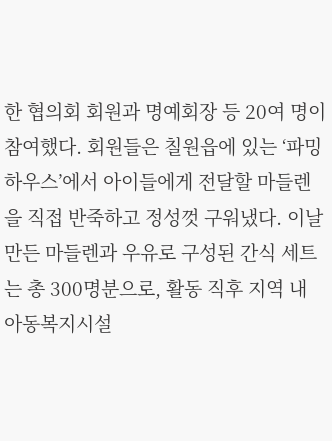한 협의회 회원과 명예회장 등 20여 명이 참여했다. 회원들은 칠원읍에 있는 ‘파밍하우스’에서 아이들에게 전달할 마들렌을 직접 반죽하고 정성껏 구워냈다. 이날 만든 마들렌과 우유로 구성된 간식 세트는 총 300명분으로, 활동 직후 지역 내 아동복지시설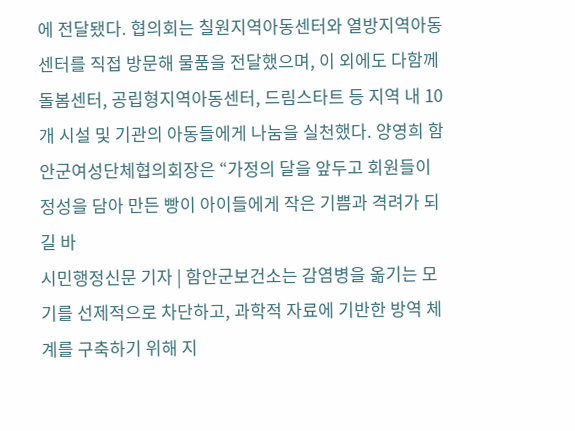에 전달됐다. 협의회는 칠원지역아동센터와 열방지역아동센터를 직접 방문해 물품을 전달했으며, 이 외에도 다함께돌봄센터, 공립형지역아동센터, 드림스타트 등 지역 내 10개 시설 및 기관의 아동들에게 나눔을 실천했다. 양영희 함안군여성단체협의회장은 “가정의 달을 앞두고 회원들이 정성을 담아 만든 빵이 아이들에게 작은 기쁨과 격려가 되길 바
시민행정신문 기자 | 함안군보건소는 감염병을 옮기는 모기를 선제적으로 차단하고, 과학적 자료에 기반한 방역 체계를 구축하기 위해 지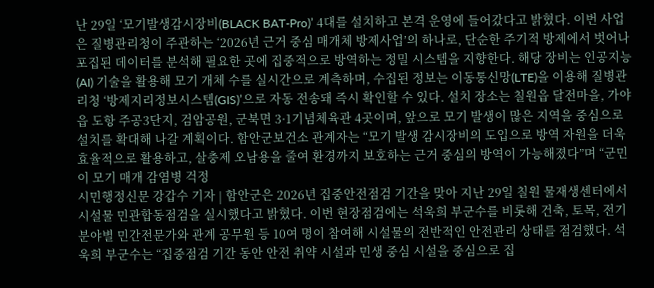난 29일 ‘모기발생감시장비(BLACK BAT-Pro)’ 4대를 설치하고 본격 운영에 들어갔다고 밝혔다. 이번 사업은 질병관리청이 주관하는 ‘2026년 근거 중심 매개체 방제사업’의 하나로, 단순한 주기적 방제에서 벗어나 포집된 데이터를 분석해 필요한 곳에 집중적으로 방역하는 정밀 시스템을 지향한다. 해당 장비는 인공지능(AI) 기술을 활용해 모기 개체 수를 실시간으로 계측하며, 수집된 정보는 이동통신망(LTE)을 이용해 질병관리청 ‘방제지리정보시스템(GIS)’으로 자동 전송돼 즉시 확인할 수 있다. 설치 장소는 칠원읍 달전마을, 가야읍 도항 주공3단지, 검암공원, 군북면 3·1기념체육관 4곳이며, 앞으로 모기 발생이 많은 지역을 중심으로 설치를 확대해 나갈 계획이다. 함안군보건소 관계자는 “모기 발생 감시장비의 도입으로 방역 자원을 더욱 효율적으로 활용하고, 살충제 오남용을 줄여 환경까지 보호하는 근거 중심의 방역이 가능해졌다”며 “군민이 모기 매개 감염병 걱정
시민행정신문 강갑수 기자 | 함안군은 2026년 집중안전점검 기간을 맞아 지난 29일 칠원 물재생센터에서 시설물 민관합동점검을 실시했다고 밝혔다. 이번 현장점검에는 석욱희 부군수를 비롯해 건축, 토목, 전기 분야별 민간전문가와 관계 공무원 등 10여 명이 참여해 시설물의 전반적인 안전관리 상태를 점검했다. 석욱희 부군수는 “집중점검 기간 동안 안전 취약 시설과 민생 중심 시설을 중심으로 집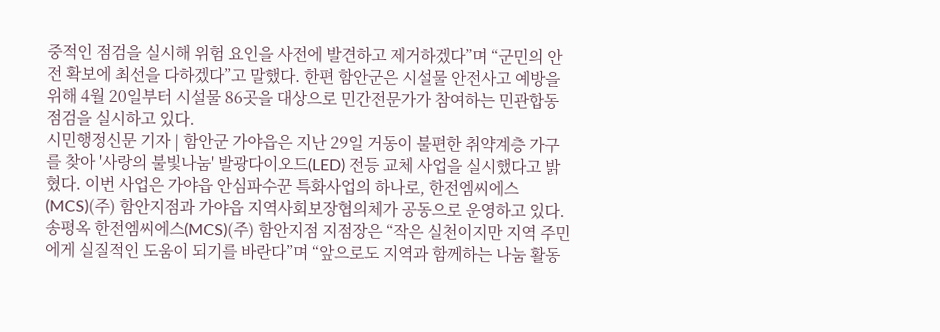중적인 점검을 실시해 위험 요인을 사전에 발견하고 제거하겠다”며 “군민의 안전 확보에 최선을 다하겠다”고 말했다. 한편 함안군은 시설물 안전사고 예방을 위해 4월 20일부터 시설물 86곳을 대상으로 민간전문가가 참여하는 민관합동점검을 실시하고 있다.
시민행정신문 기자 | 함안군 가야읍은 지난 29일 거동이 불편한 취약계층 가구를 찾아 '사랑의 불빛나눔' 발광다이오드(LED) 전등 교체 사업을 실시했다고 밝혔다. 이번 사업은 가야읍 안심파수꾼 특화사업의 하나로, 한전엠씨에스(MCS)(주) 함안지점과 가야읍 지역사회보장협의체가 공동으로 운영하고 있다. 송평옥 한전엠씨에스(MCS)(주) 함안지점 지점장은 “작은 실천이지만 지역 주민에게 실질적인 도움이 되기를 바란다”며 “앞으로도 지역과 함께하는 나눔 활동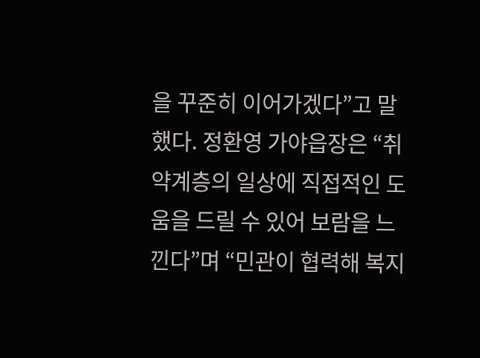을 꾸준히 이어가겠다”고 말했다. 정환영 가야읍장은 “취약계층의 일상에 직접적인 도움을 드릴 수 있어 보람을 느낀다”며 “민관이 협력해 복지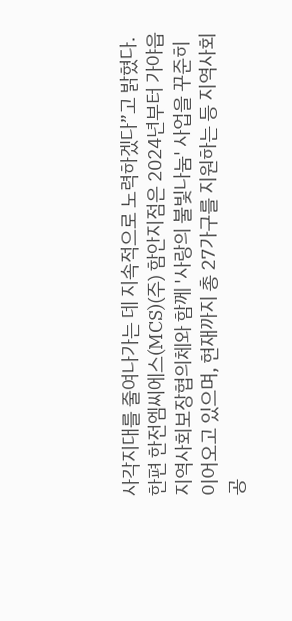사각지대를 줄여나가는 데 지속적으로 노력하겠다”고 밝혔다. 한편 한전엠씨에스(MCS)(주) 함안지점은 2024년부터 가야읍 지역사회보장협의체와 함께 '사랑의 불빛나눔' 사업을 꾸준히 이어오고 있으며, 현재까지 총 27가구를 지원하는 등 지역사회 공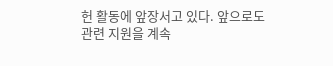헌 활동에 앞장서고 있다. 앞으로도 관련 지원을 계속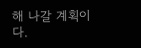해 나갈 계획이다.